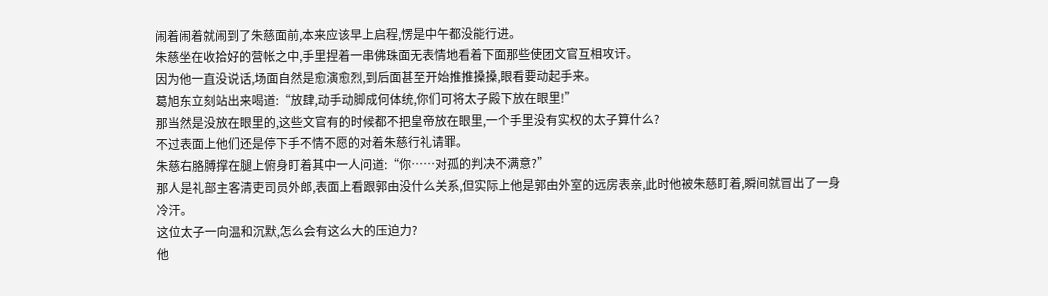闹着闹着就闹到了朱慈面前,本来应该早上启程,愣是中午都没能行进。
朱慈坐在收拾好的营帐之中,手里捏着一串佛珠面无表情地看着下面那些使团文官互相攻讦。
因为他一直没说话,场面自然是愈演愈烈,到后面甚至开始推推搡搡,眼看要动起手来。
葛旭东立刻站出来喝道:“放肆,动手动脚成何体统,你们可将太子殿下放在眼里!”
那当然是没放在眼里的,这些文官有的时候都不把皇帝放在眼里,一个手里没有实权的太子算什么?
不过表面上他们还是停下手不情不愿的对着朱慈行礼请罪。
朱慈右胳膊撑在腿上俯身盯着其中一人问道:“你……对孤的判决不满意?”
那人是礼部主客清吏司员外郎,表面上看跟郭由没什么关系,但实际上他是郭由外室的远房表亲,此时他被朱慈盯着,瞬间就冒出了一身冷汗。
这位太子一向温和沉默,怎么会有这么大的压迫力?
他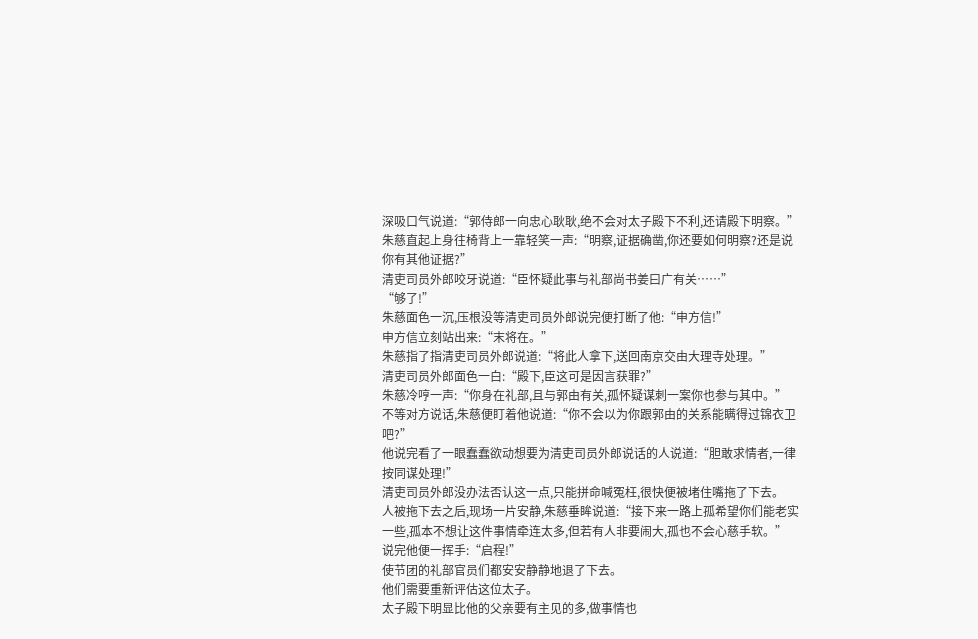深吸口气说道:“郭侍郎一向忠心耿耿,绝不会对太子殿下不利,还请殿下明察。”
朱慈直起上身往椅背上一靠轻笑一声:“明察,证据确凿,你还要如何明察?还是说你有其他证据?”
清吏司员外郎咬牙说道:“臣怀疑此事与礼部尚书姜曰广有关……”
“够了!”
朱慈面色一沉,压根没等清吏司员外郎说完便打断了他:“申方信!”
申方信立刻站出来:“末将在。”
朱慈指了指清吏司员外郎说道:“将此人拿下,送回南京交由大理寺处理。”
清吏司员外郎面色一白:“殿下,臣这可是因言获罪?”
朱慈冷哼一声:“你身在礼部,且与郭由有关,孤怀疑谋刺一案你也参与其中。”
不等对方说话,朱慈便盯着他说道:“你不会以为你跟郭由的关系能瞒得过锦衣卫吧?”
他说完看了一眼蠢蠢欲动想要为清吏司员外郎说话的人说道:“胆敢求情者,一律按同谋处理!”
清吏司员外郎没办法否认这一点,只能拼命喊冤枉,很快便被堵住嘴拖了下去。
人被拖下去之后,现场一片安静,朱慈垂眸说道:“接下来一路上孤希望你们能老实一些,孤本不想让这件事情牵连太多,但若有人非要闹大,孤也不会心慈手软。”
说完他便一挥手:“启程!”
使节团的礼部官员们都安安静静地退了下去。
他们需要重新评估这位太子。
太子殿下明显比他的父亲要有主见的多,做事情也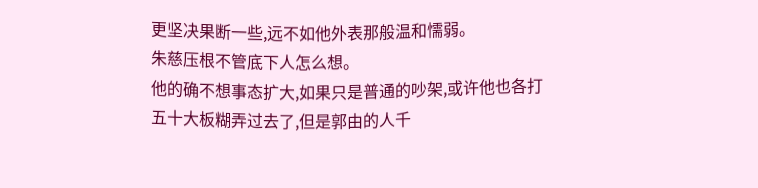更坚决果断一些,远不如他外表那般温和懦弱。
朱慈压根不管底下人怎么想。
他的确不想事态扩大,如果只是普通的吵架,或许他也各打五十大板糊弄过去了,但是郭由的人千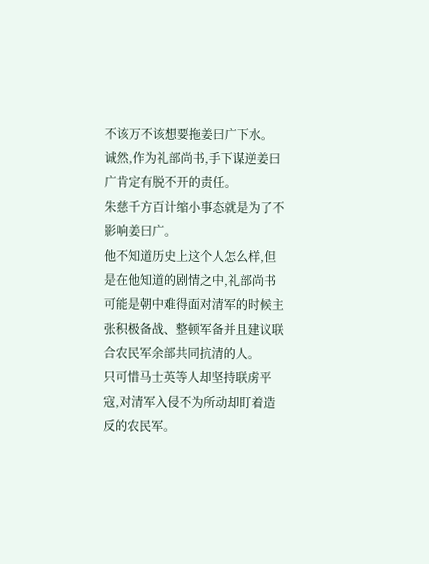不该万不该想要拖姜曰广下水。
诚然,作为礼部尚书,手下谋逆姜曰广肯定有脱不开的责任。
朱慈千方百计缩小事态就是为了不影响姜曰广。
他不知道历史上这个人怎么样,但是在他知道的剧情之中,礼部尚书可能是朝中难得面对清军的时候主张积极备战、整顿军备并且建议联合农民军余部共同抗清的人。
只可惜马士英等人却坚持联虏平寇,对清军入侵不为所动却盯着造反的农民军。